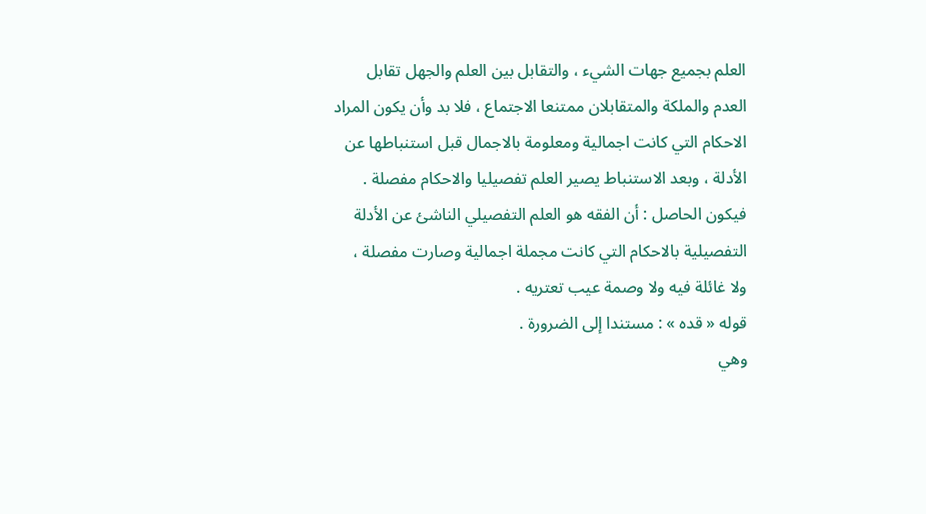العلم بجميع جهات الشيء ، والتقابل بين العلم والجهل تقابل العدم والملكة والمتقابلان ممتنعا الاجتماع ، فلا بد وأن يكون المراد الاحكام التي كانت اجمالية ومعلومة بالاجمال قبل استنباطها عن الأدلة ، وبعد الاستنباط يصير العلم تفصيليا والاحكام مفصلة . فيكون الحاصل : أن الفقه هو العلم التفصيلي الناشئ عن الأدلة التفصيلية بالاحكام التي كانت مجملة اجمالية وصارت مفصلة ، ولا غائلة فيه ولا وصمة عيب تعتريه .
قوله « قده » : مستندا إلى الضرورة .
وهي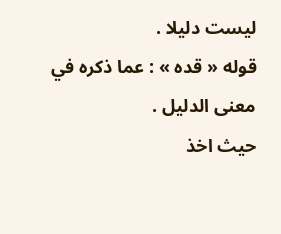ليست دليلا .
قوله « قده » : عما ذكره في معنى الدليل .
حيث اخذ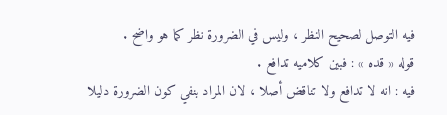فيه التوصل لصحيح النظر ، وليس في الضرورة نظر كما هو واضح .
قوله « قده » : فبين كلاميه تدافع .
فيه : انه لا تدافع ولا تناقض أصلا ، لان المراد بنفي كون الضرورة دليلا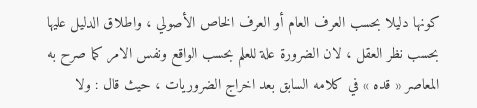كونها دليلا بحسب العرف العام أو العرف الخاص الأصولي ، واطلاق الدليل عليها بحسب نظر العقل ، لان الضرورة علة للعلم بحسب الواقع ونفس الامر كما صرح به المعاصر « قده » في كلامه السابق بعد اخراج الضروريات ، حيث قال : ولا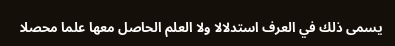يسمى ذلك في العرف استدلالا ولا العلم الحاصل معها علما محصلا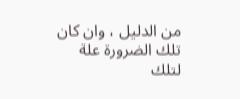من الدليل ، وان كان تلك الضرورة علة لتلك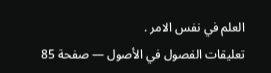العلم في نفس الامر .
تعليقات الفصول في الأصول — صفحة 85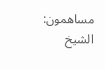مساهمون: الشيخ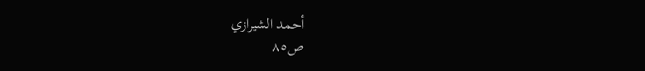أحمد الشيرازي
ص٨٥